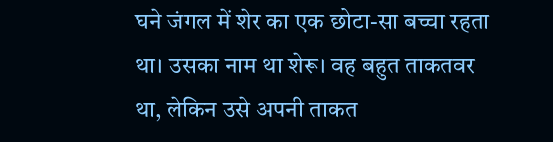घने जंगल में शेर का एक छोटा-सा बच्चा रहता था। उसका नाम था शेरू। वह बहुत ताकतवर था, लेकिन उसे अपनी ताकत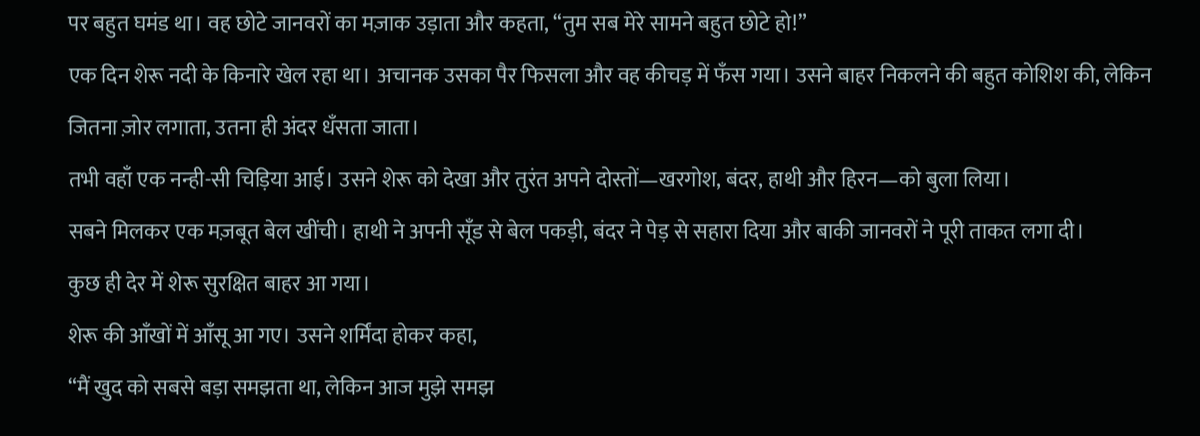पर बहुत घमंड था। वह छोटे जानवरों का मज़ाक उड़ाता और कहता, “तुम सब मेरे सामने बहुत छोटे हो!”
एक दिन शेरू नदी के किनारे खेल रहा था। अचानक उसका पैर फिसला और वह कीचड़ में फँस गया। उसने बाहर निकलने की बहुत कोशिश की, लेकिन जितना ज़ोर लगाता, उतना ही अंदर धँसता जाता।
तभी वहाँ एक नन्ही-सी चिड़िया आई। उसने शेरू को देखा और तुरंत अपने दोस्तों—खरगोश, बंदर, हाथी और हिरन—को बुला लिया।
सबने मिलकर एक मज़बूत बेल खींची। हाथी ने अपनी सूँड से बेल पकड़ी, बंदर ने पेड़ से सहारा दिया और बाकी जानवरों ने पूरी ताकत लगा दी।
कुछ ही देर में शेरू सुरक्षित बाहर आ गया।
शेरू की आँखों में आँसू आ गए। उसने शर्मिंदा होकर कहा,
“मैं खुद को सबसे बड़ा समझता था, लेकिन आज मुझे समझ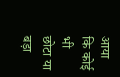आया कि कोई भी छोटा या बड़ा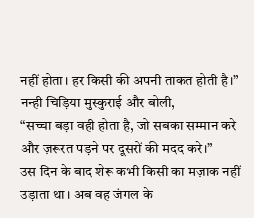नहीं होता। हर किसी की अपनी ताकत होती है।”
नन्ही चिड़िया मुस्कुराई और बोली,
“सच्चा बड़ा वही होता है, जो सबका सम्मान करे और ज़रूरत पड़ने पर दूसरों की मदद करे।”
उस दिन के बाद शेरू कभी किसी का मज़ाक नहीं उड़ाता था। अब वह जंगल के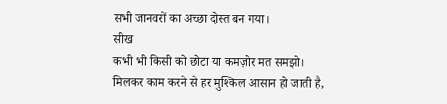सभी जानवरों का अच्छा दोस्त बन गया।
सीख
कभी भी किसी को छोटा या कमज़ोर मत समझो। मिलकर काम करने से हर मुश्किल आसान हो जाती है,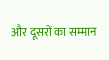और दूसरों का सम्मान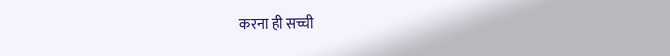करना ही सच्ची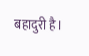बहादुरी है।